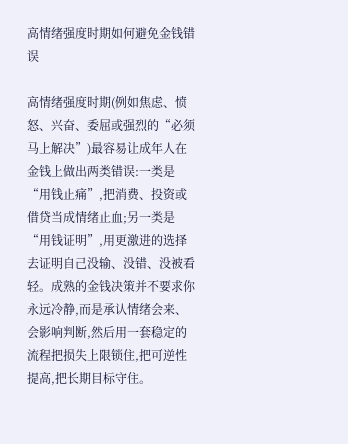高情绪强度时期如何避免金钱错误

高情绪强度时期(例如焦虑、愤怒、兴奋、委屈或强烈的“必须马上解决”)最容易让成年人在金钱上做出两类错误:一类是“用钱止痛”,把消费、投资或借贷当成情绪止血;另一类是“用钱证明”,用更激进的选择去证明自己没输、没错、没被看轻。成熟的金钱决策并不要求你永远冷静,而是承认情绪会来、会影响判断,然后用一套稳定的流程把损失上限锁住,把可逆性提高,把长期目标守住。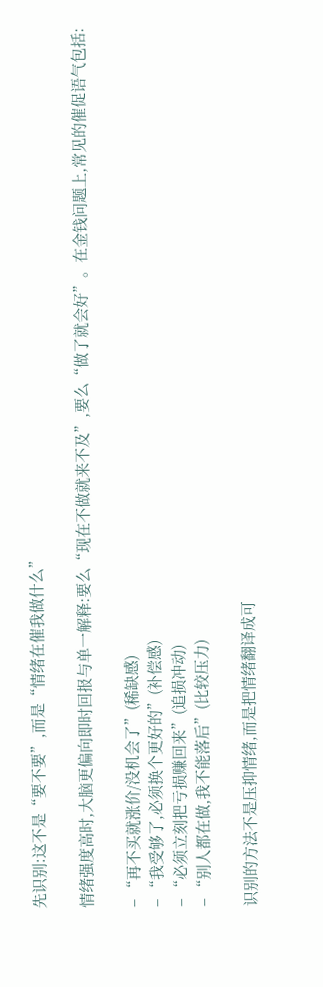先识别:这不是“要不要”,而是“情绪在催我做什么”

情绪强度高时,大脑更偏向即时回报与单一解释:要么“现在不做就来不及”,要么“做了就会好”。在金钱问题上,常见的催促语气包括:

– “再不买就涨价/没机会了”(稀缺感)
– “我受够了,必须换个更好的”(补偿感)
– “必须立刻把亏损赚回来”(追损冲动)
– “别人都在做,我不能落后”(比较压力)

识别的方法不是压抑情绪,而是把情绪翻译成可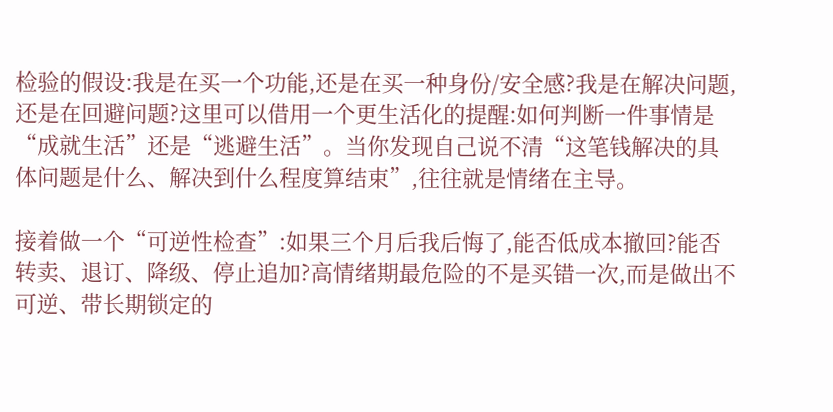检验的假设:我是在买一个功能,还是在买一种身份/安全感?我是在解决问题,还是在回避问题?这里可以借用一个更生活化的提醒:如何判断一件事情是“成就生活”还是“逃避生活”。当你发现自己说不清“这笔钱解决的具体问题是什么、解决到什么程度算结束”,往往就是情绪在主导。

接着做一个“可逆性检查”:如果三个月后我后悔了,能否低成本撤回?能否转卖、退订、降级、停止追加?高情绪期最危险的不是买错一次,而是做出不可逆、带长期锁定的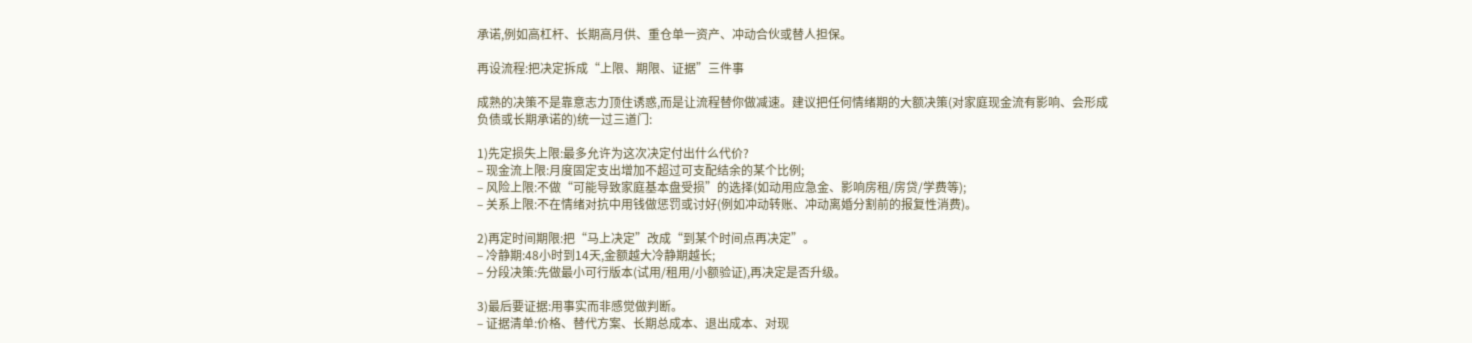承诺,例如高杠杆、长期高月供、重仓单一资产、冲动合伙或替人担保。

再设流程:把决定拆成“上限、期限、证据”三件事

成熟的决策不是靠意志力顶住诱惑,而是让流程替你做减速。建议把任何情绪期的大额决策(对家庭现金流有影响、会形成负债或长期承诺的)统一过三道门:

1)先定损失上限:最多允许为这次决定付出什么代价?
– 现金流上限:月度固定支出增加不超过可支配结余的某个比例;
– 风险上限:不做“可能导致家庭基本盘受损”的选择(如动用应急金、影响房租/房贷/学费等);
– 关系上限:不在情绪对抗中用钱做惩罚或讨好(例如冲动转账、冲动离婚分割前的报复性消费)。

2)再定时间期限:把“马上决定”改成“到某个时间点再决定”。
– 冷静期:48小时到14天,金额越大冷静期越长;
– 分段决策:先做最小可行版本(试用/租用/小额验证),再决定是否升级。

3)最后要证据:用事实而非感觉做判断。
– 证据清单:价格、替代方案、长期总成本、退出成本、对现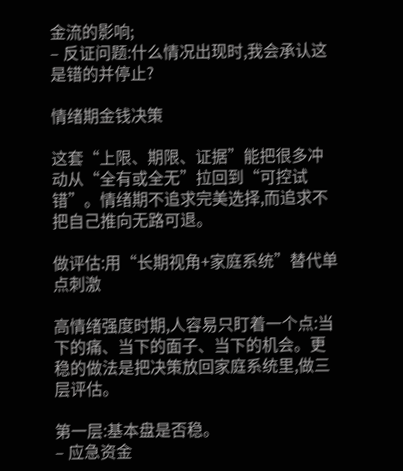金流的影响;
– 反证问题:什么情况出现时,我会承认这是错的并停止?

情绪期金钱决策

这套“上限、期限、证据”能把很多冲动从“全有或全无”拉回到“可控试错”。情绪期不追求完美选择,而追求不把自己推向无路可退。

做评估:用“长期视角+家庭系统”替代单点刺激

高情绪强度时期,人容易只盯着一个点:当下的痛、当下的面子、当下的机会。更稳的做法是把决策放回家庭系统里,做三层评估。

第一层:基本盘是否稳。
– 应急资金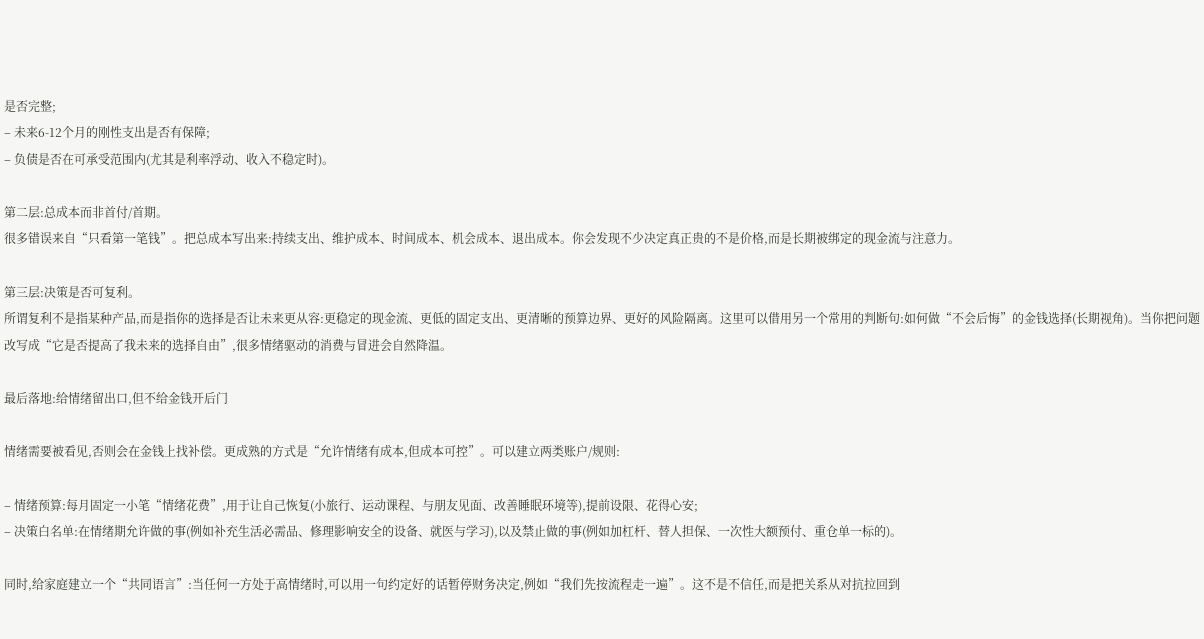是否完整;
– 未来6-12个月的刚性支出是否有保障;
– 负债是否在可承受范围内(尤其是利率浮动、收入不稳定时)。

第二层:总成本而非首付/首期。
很多错误来自“只看第一笔钱”。把总成本写出来:持续支出、维护成本、时间成本、机会成本、退出成本。你会发现不少决定真正贵的不是价格,而是长期被绑定的现金流与注意力。

第三层:决策是否可复利。
所谓复利不是指某种产品,而是指你的选择是否让未来更从容:更稳定的现金流、更低的固定支出、更清晰的预算边界、更好的风险隔离。这里可以借用另一个常用的判断句:如何做“不会后悔”的金钱选择(长期视角)。当你把问题改写成“它是否提高了我未来的选择自由”,很多情绪驱动的消费与冒进会自然降温。

最后落地:给情绪留出口,但不给金钱开后门

情绪需要被看见,否则会在金钱上找补偿。更成熟的方式是“允许情绪有成本,但成本可控”。可以建立两类账户/规则:

– 情绪预算:每月固定一小笔“情绪花费”,用于让自己恢复(小旅行、运动课程、与朋友见面、改善睡眠环境等),提前设限、花得心安;
– 决策白名单:在情绪期允许做的事(例如补充生活必需品、修理影响安全的设备、就医与学习),以及禁止做的事(例如加杠杆、替人担保、一次性大额预付、重仓单一标的)。

同时,给家庭建立一个“共同语言”:当任何一方处于高情绪时,可以用一句约定好的话暂停财务决定,例如“我们先按流程走一遍”。这不是不信任,而是把关系从对抗拉回到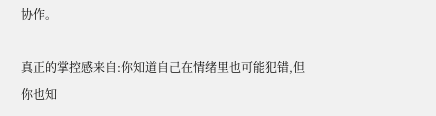协作。

真正的掌控感来自:你知道自己在情绪里也可能犯错,但你也知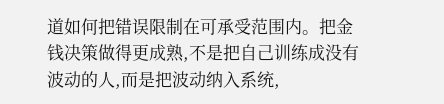道如何把错误限制在可承受范围内。把金钱决策做得更成熟,不是把自己训练成没有波动的人,而是把波动纳入系统,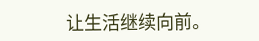让生活继续向前。